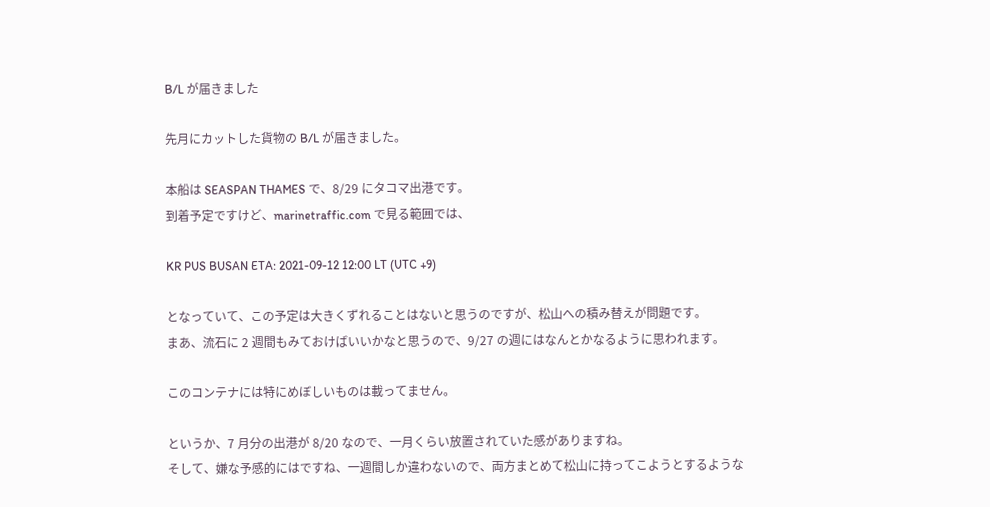B/L が届きました

先月にカットした貨物の B/L が届きました。

本船は SEASPAN THAMES で、8/29 にタコマ出港です。
到着予定ですけど、marinetraffic.com で見る範囲では、

KR PUS BUSAN ETA: 2021-09-12 12:00 LT (UTC +9)

となっていて、この予定は大きくずれることはないと思うのですが、松山への積み替えが問題です。
まあ、流石に 2 週間もみておけばいいかなと思うので、9/27 の週にはなんとかなるように思われます。

このコンテナには特にめぼしいものは載ってません。

というか、7 月分の出港が 8/20 なので、一月くらい放置されていた感がありますね。
そして、嫌な予感的にはですね、一週間しか違わないので、両方まとめて松山に持ってこようとするような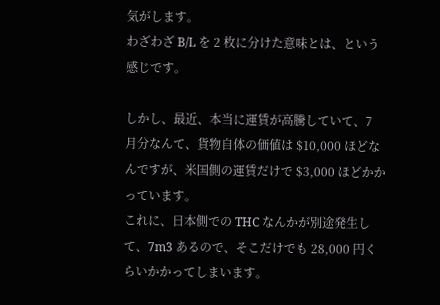気がします。
わざわざ B/L を 2 枚に分けた意味とは、という感じです。

しかし、最近、本当に運賃が高騰していて、7 月分なんて、貨物自体の価値は $10,000 ほどなんですが、米国側の運賃だけで $3,000 ほどかかっています。
これに、日本側での THC なんかが別途発生して、7m3 あるので、そこだけでも 28,000 円くらいかかってしまいます。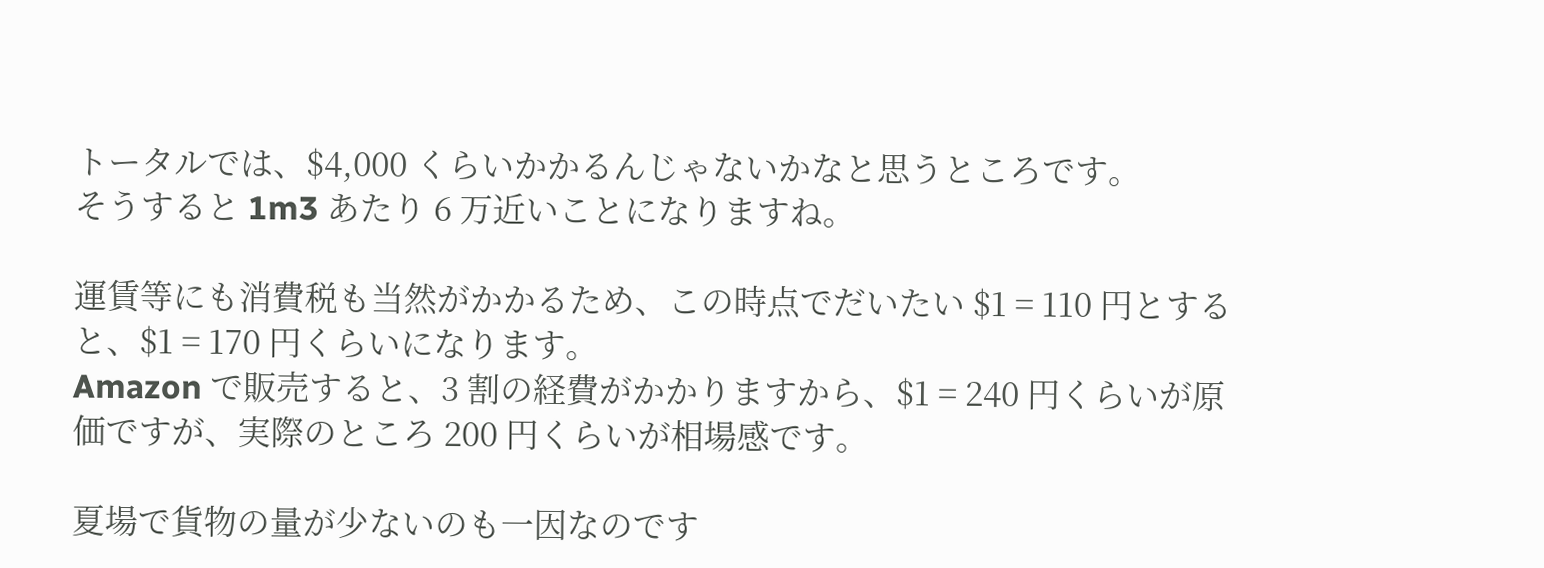トータルでは、$4,000 くらいかかるんじゃないかなと思うところです。
そうすると 1m3 あたり 6 万近いことになりますね。

運賃等にも消費税も当然がかかるため、この時点でだいたい $1 = 110 円とすると、$1 = 170 円くらいになります。
Amazon で販売すると、3 割の経費がかかりますから、$1 = 240 円くらいが原価ですが、実際のところ 200 円くらいが相場感です。

夏場で貨物の量が少ないのも一因なのです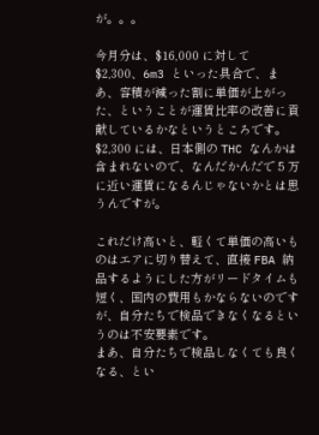が。。。

今月分は、$16,000 に対して $2,300、6m3 といった具合で、まあ、容積が減った割に単価が上がった、ということが運賃比率の改善に貢献しているかなというところです。
$2,300 には、日本側の THC なんかは含まれないので、なんだかんだで 5 万に近い運賃になるんじゃないかとは思うんですが。

これだけ高いと、軽くて単価の高いものはエアに切り替えて、直接 FBA 納品するようにした方がリードタイムも短く、国内の費用もかならないのですが、自分たちで検品できなくなるというのは不安要素です。
まあ、自分たちで検品しなくても良くなる、とい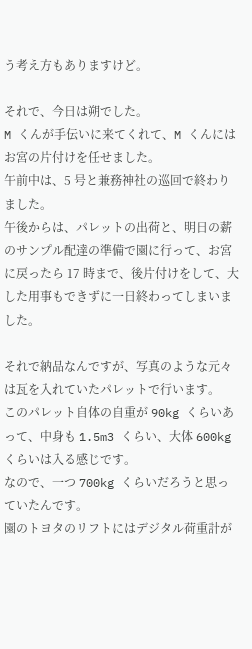う考え方もありますけど。

それで、今日は朔でした。
M くんが手伝いに来てくれて、M くんにはお宮の片付けを任せました。
午前中は、5 号と兼務神社の巡回で終わりました。
午後からは、パレットの出荷と、明日の薪のサンプル配達の準備で園に行って、お宮に戻ったら 17 時まで、後片付けをして、大した用事もできずに一日終わってしまいました。

それで納品なんですが、写真のような元々は瓦を入れていたパレットで行います。
このパレット自体の自重が 90kg くらいあって、中身も 1.5m3 くらい、大体 600kg くらいは入る感じです。
なので、一つ 700kg くらいだろうと思っていたんです。
園のトヨタのリフトにはデジタル荷重計が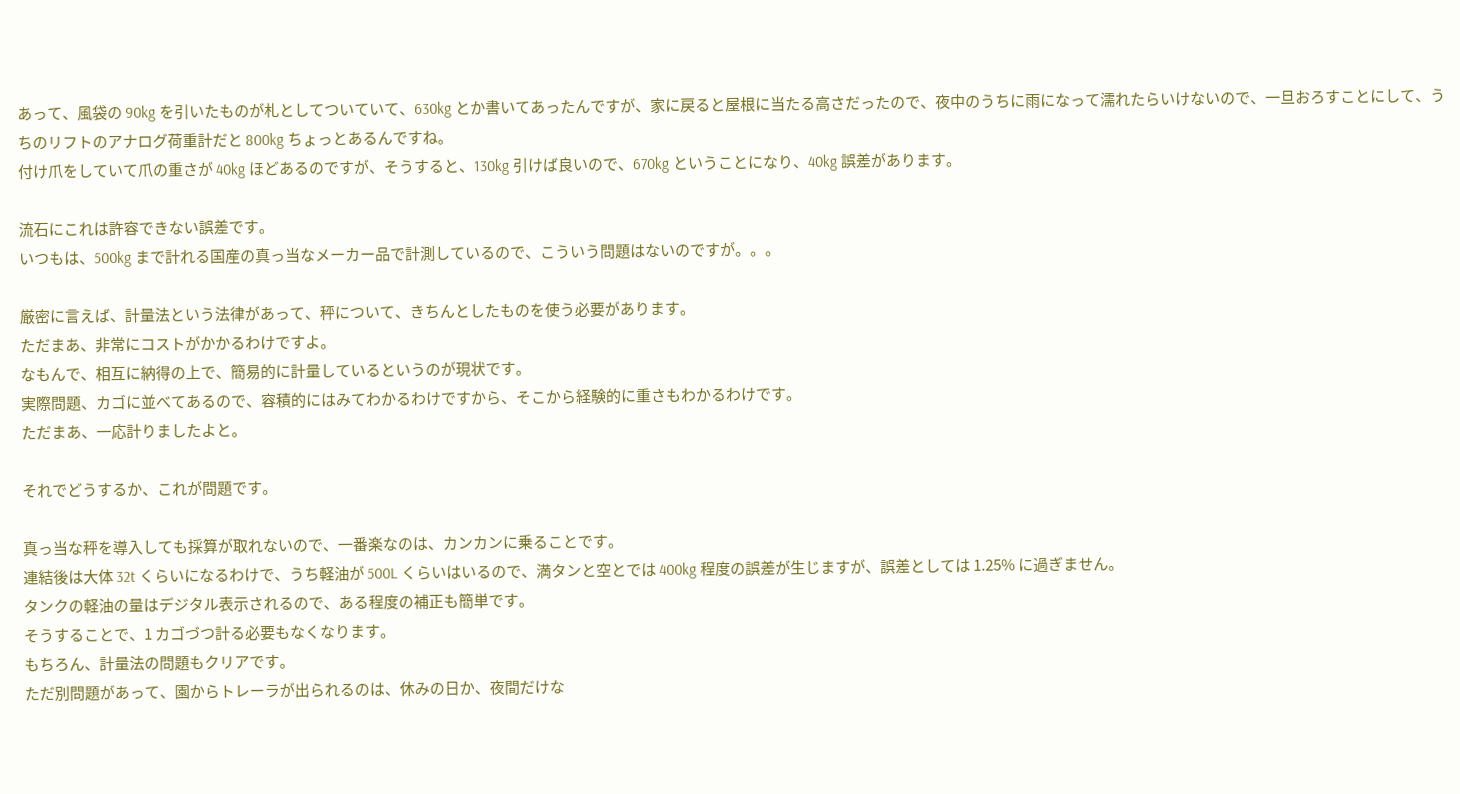あって、風袋の 90kg を引いたものが札としてついていて、630kg とか書いてあったんですが、家に戻ると屋根に当たる高さだったので、夜中のうちに雨になって濡れたらいけないので、一旦おろすことにして、うちのリフトのアナログ荷重計だと 800kg ちょっとあるんですね。
付け爪をしていて爪の重さが 40kg ほどあるのですが、そうすると、130kg 引けば良いので、670kg ということになり、40kg 誤差があります。

流石にこれは許容できない誤差です。
いつもは、500kg まで計れる国産の真っ当なメーカー品で計測しているので、こういう問題はないのですが。。。

厳密に言えば、計量法という法律があって、秤について、きちんとしたものを使う必要があります。
ただまあ、非常にコストがかかるわけですよ。
なもんで、相互に納得の上で、簡易的に計量しているというのが現状です。
実際問題、カゴに並べてあるので、容積的にはみてわかるわけですから、そこから経験的に重さもわかるわけです。
ただまあ、一応計りましたよと。

それでどうするか、これが問題です。

真っ当な秤を導入しても採算が取れないので、一番楽なのは、カンカンに乗ることです。
連結後は大体 32t くらいになるわけで、うち軽油が 500L くらいはいるので、満タンと空とでは 400kg 程度の誤差が生じますが、誤差としては 1.25% に過ぎません。
タンクの軽油の量はデジタル表示されるので、ある程度の補正も簡単です。
そうすることで、1 カゴづつ計る必要もなくなります。
もちろん、計量法の問題もクリアです。
ただ別問題があって、園からトレーラが出られるのは、休みの日か、夜間だけな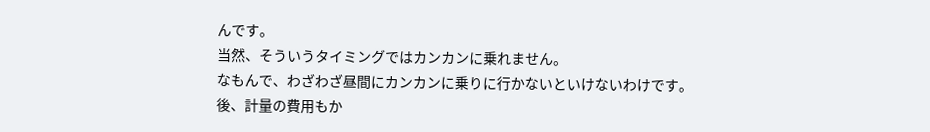んです。
当然、そういうタイミングではカンカンに乗れません。
なもんで、わざわざ昼間にカンカンに乗りに行かないといけないわけです。
後、計量の費用もか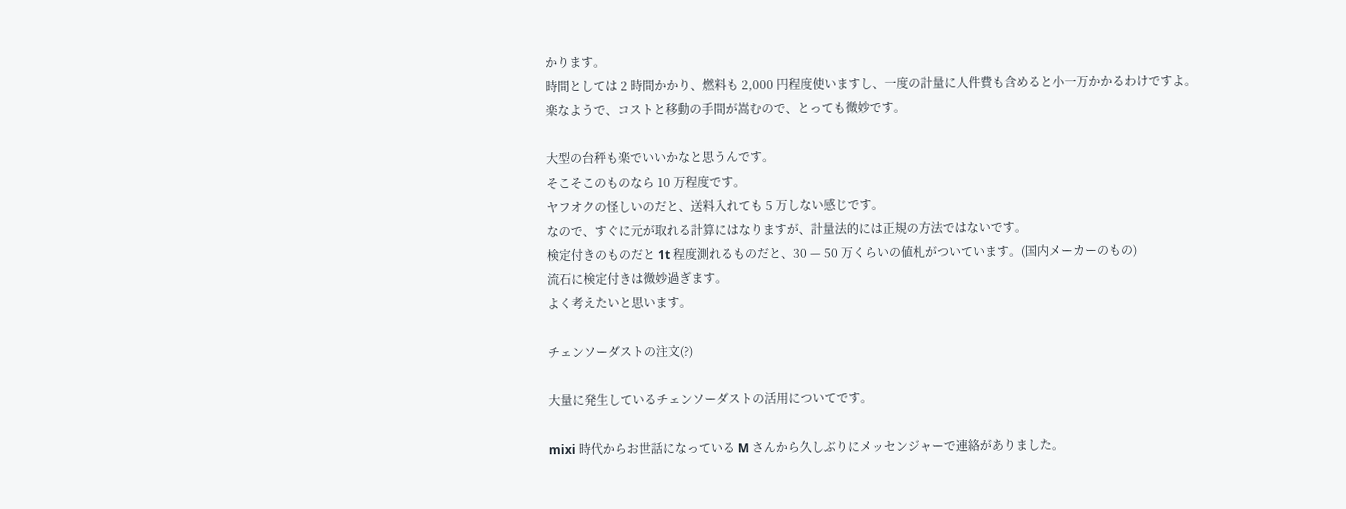かります。
時間としては 2 時間かかり、燃料も 2,000 円程度使いますし、一度の計量に人件費も含めると小一万かかるわけですよ。
楽なようで、コストと移動の手間が嵩むので、とっても微妙です。

大型の台秤も楽でいいかなと思うんです。
そこそこのものなら 10 万程度です。
ヤフオクの怪しいのだと、送料入れても 5 万しない感じです。
なので、すぐに元が取れる計算にはなりますが、計量法的には正規の方法ではないです。
検定付きのものだと 1t 程度測れるものだと、30 — 50 万くらいの値札がついています。(国内メーカーのもの)
流石に検定付きは微妙過ぎます。
よく考えたいと思います。

チェンソーダストの注文(?)

大量に発生しているチェンソーダストの活用についてです。

mixi 時代からお世話になっている M さんから久しぶりにメッセンジャーで連絡がありました。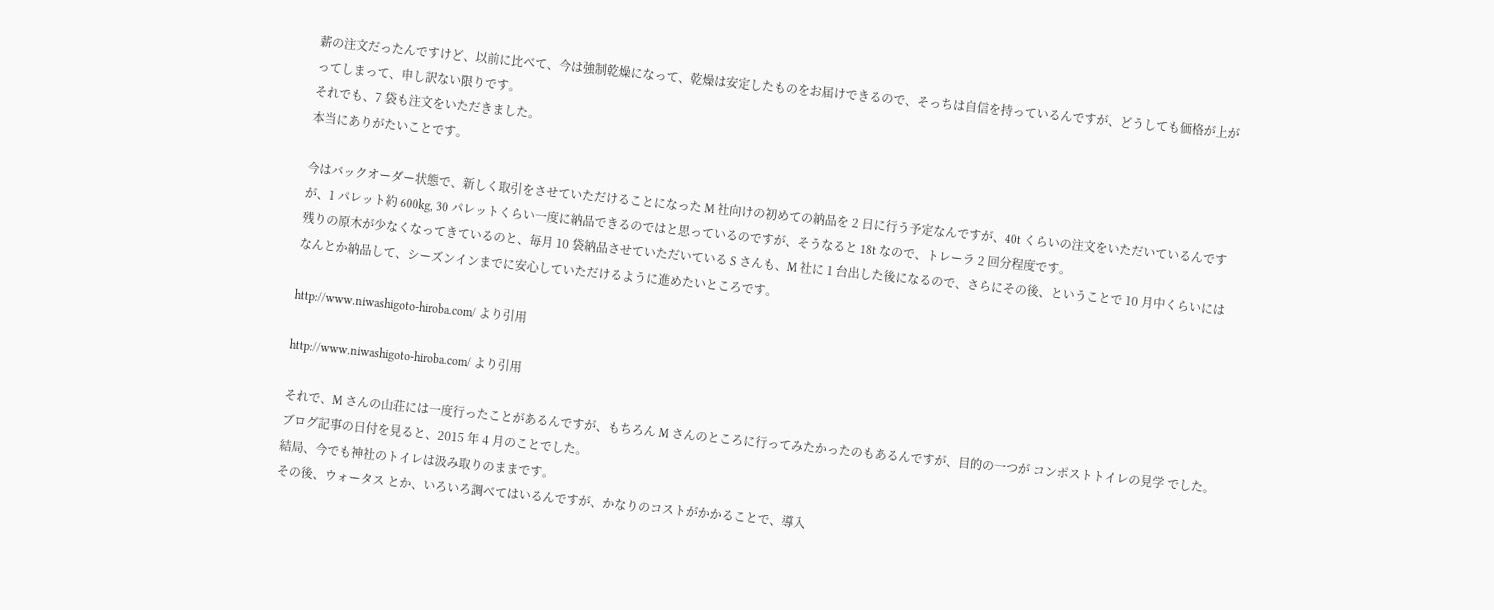薪の注文だったんですけど、以前に比べて、今は強制乾燥になって、乾燥は安定したものをお届けできるので、そっちは自信を持っているんですが、どうしても価格が上がってしまって、申し訳ない限りです。
それでも、7 袋も注文をいただきました。
本当にありがたいことです。

今はバックオーダー状態で、新しく取引をさせていただけることになった M 社向けの初めての納品を 2 日に行う予定なんですが、40t くらいの注文をいただいているんですが、1 パレット約 600kg, 30 パレットくらい一度に納品できるのではと思っているのですが、そうなると 18t なので、トレーラ 2 回分程度です。
残りの原木が少なくなってきているのと、毎月 10 袋納品させていただいている S さんも、M 社に 1 台出した後になるので、さらにその後、ということで 10 月中くらいにはなんとか納品して、シーズンインまでに安心していただけるように進めたいところです。

http://www.niwashigoto-hiroba.com/ より引用

http://www.niwashigoto-hiroba.com/ より引用

それで、M さんの山荘には一度行ったことがあるんですが、もちろん M さんのところに行ってみたかったのもあるんですが、目的の一つが コンポストトイレの見学 でした。
ブログ記事の日付を見ると、2015 年 4 月のことでした。
結局、今でも神社のトイレは汲み取りのままです。
その後、ウォータス とか、いろいろ調べてはいるんですが、かなりのコストがかかることで、導入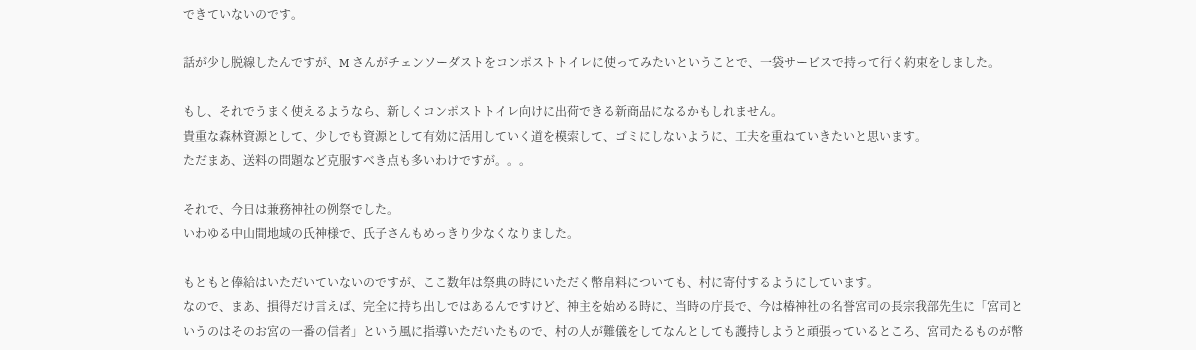できていないのです。

話が少し脱線したんですが、M さんがチェンソーダストをコンポストトイレに使ってみたいということで、一袋サービスで持って行く約束をしました。

もし、それでうまく使えるようなら、新しくコンポストトイレ向けに出荷できる新商品になるかもしれません。
貴重な森林資源として、少しでも資源として有効に活用していく道を模索して、ゴミにしないように、工夫を重ねていきたいと思います。
ただまあ、送料の問題など克服すべき点も多いわけですが。。。

それで、今日は兼務神社の例祭でした。
いわゆる中山間地域の氏神様で、氏子さんもめっきり少なくなりました。

もともと俸給はいただいていないのですが、ここ数年は祭典の時にいただく幣帛料についても、村に寄付するようにしています。
なので、まあ、損得だけ言えば、完全に持ち出しではあるんですけど、神主を始める時に、当時の庁長で、今は椿神社の名誉宮司の長宗我部先生に「宮司というのはそのお宮の一番の信者」という風に指導いただいたもので、村の人が難儀をしてなんとしても護持しようと頑張っているところ、宮司たるものが幣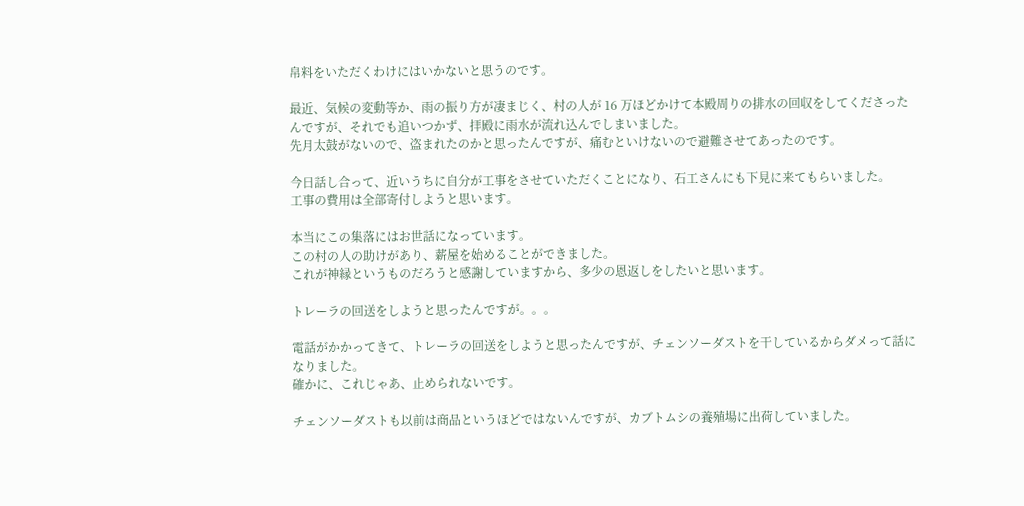帛料をいただくわけにはいかないと思うのです。

最近、気候の変動等か、雨の振り方が凄まじく、村の人が 16 万ほどかけて本殿周りの排水の回収をしてくださったんですが、それでも追いつかず、拝殿に雨水が流れ込んでしまいました。
先月太鼓がないので、盗まれたのかと思ったんですが、痛むといけないので避難させてあったのです。

今日話し合って、近いうちに自分が工事をさせていただくことになり、石工さんにも下見に来てもらいました。
工事の費用は全部寄付しようと思います。

本当にこの集落にはお世話になっています。
この村の人の助けがあり、薪屋を始めることができました。
これが神縁というものだろうと感謝していますから、多少の恩返しをしたいと思います。

トレーラの回送をしようと思ったんですが。。。

電話がかかってきて、トレーラの回送をしようと思ったんですが、チェンソーダストを干しているからダメって話になりました。
確かに、これじゃあ、止められないです。

チェンソーダストも以前は商品というほどではないんですが、カブトムシの養殖場に出荷していました。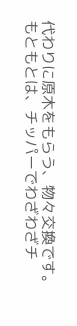代わりに原木をもらう、物々交換です。
もともとは、チッパーでわざわざチ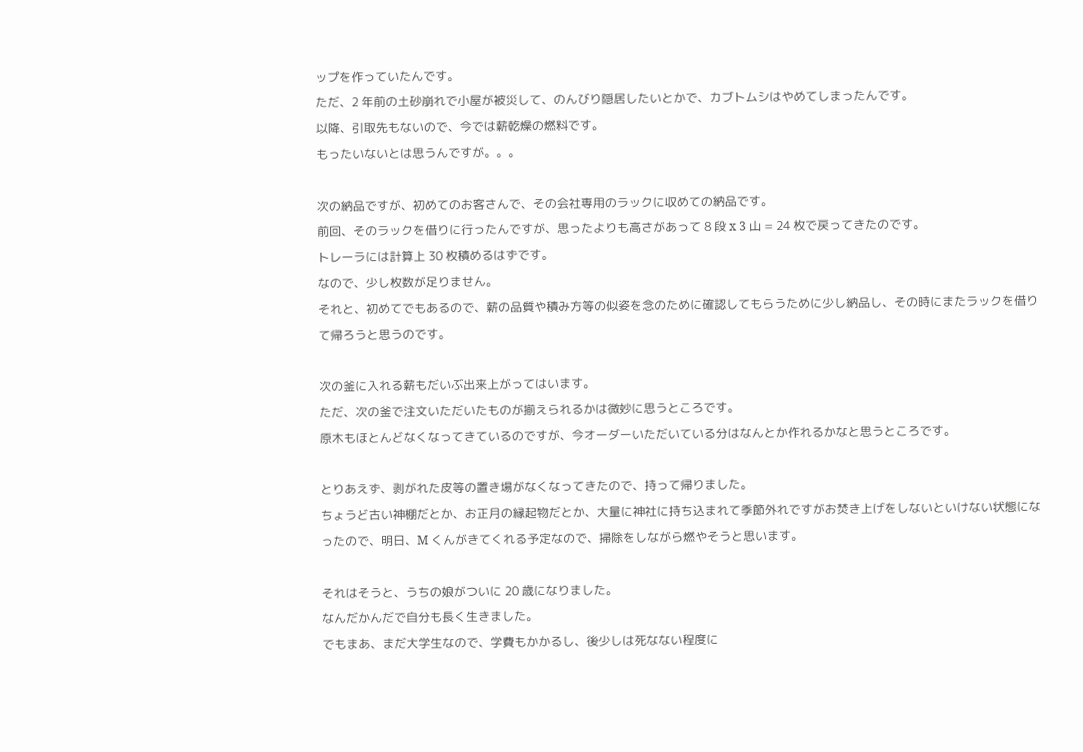ップを作っていたんです。
ただ、2 年前の土砂崩れで小屋が被災して、のんびり隠居したいとかで、カブトムシはやめてしまったんです。
以降、引取先もないので、今では薪乾燥の燃料です。
もったいないとは思うんですが。。。

次の納品ですが、初めてのお客さんで、その会社専用のラックに収めての納品です。
前回、そのラックを借りに行ったんですが、思ったよりも高さがあって 8 段 x 3 山 = 24 枚で戻ってきたのです。
トレーラには計算上 30 枚積めるはずです。
なので、少し枚数が足りません。
それと、初めてでもあるので、薪の品質や積み方等の似姿を念のために確認してもらうために少し納品し、その時にまたラックを借りて帰ろうと思うのです。

次の釜に入れる薪もだいぶ出来上がってはいます。
ただ、次の釜で注文いただいたものが揃えられるかは微妙に思うところです。
原木もほとんどなくなってきているのですが、今オーダーいただいている分はなんとか作れるかなと思うところです。

とりあえず、剥がれた皮等の置き場がなくなってきたので、持って帰りました。
ちょうど古い神棚だとか、お正月の縁起物だとか、大量に神社に持ち込まれて季節外れですがお焚き上げをしないといけない状態になったので、明日、M くんがきてくれる予定なので、掃除をしながら燃やそうと思います。

それはそうと、うちの娘がついに 20 歳になりました。
なんだかんだで自分も長く生きました。
でもまあ、まだ大学生なので、学費もかかるし、後少しは死なない程度に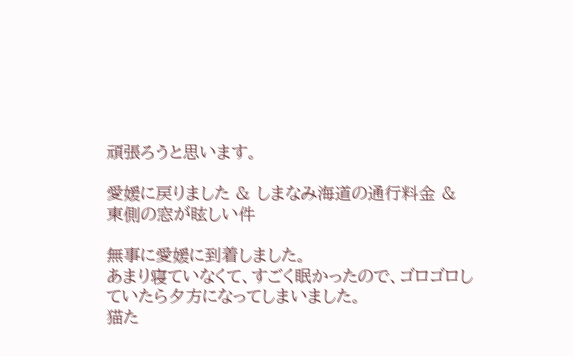頑張ろうと思います。

愛媛に戻りました & しまなみ海道の通行料金 & 東側の窓が眩しい件

無事に愛媛に到着しました。
あまり寝ていなくて、すごく眠かったので、ゴロゴロしていたら夕方になってしまいました。
猫た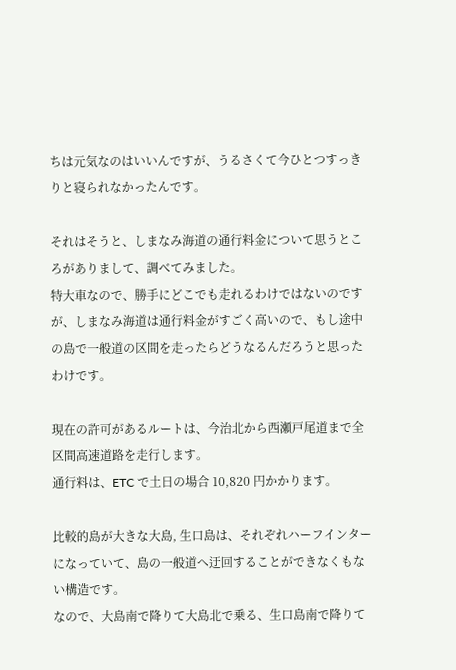ちは元気なのはいいんですが、うるさくて今ひとつすっきりと寝られなかったんです。

それはそうと、しまなみ海道の通行料金について思うところがありまして、調べてみました。
特大車なので、勝手にどこでも走れるわけではないのですが、しまなみ海道は通行料金がすごく高いので、もし途中の島で一般道の区間を走ったらどうなるんだろうと思ったわけです。

現在の許可があるルートは、今治北から西瀬戸尾道まで全区間高速道路を走行します。
通行料は、ETC で土日の場合 10,820 円かかります。

比較的島が大きな大島, 生口島は、それぞれハーフインターになっていて、島の一般道へ迂回することができなくもない構造です。
なので、大島南で降りて大島北で乗る、生口島南で降りて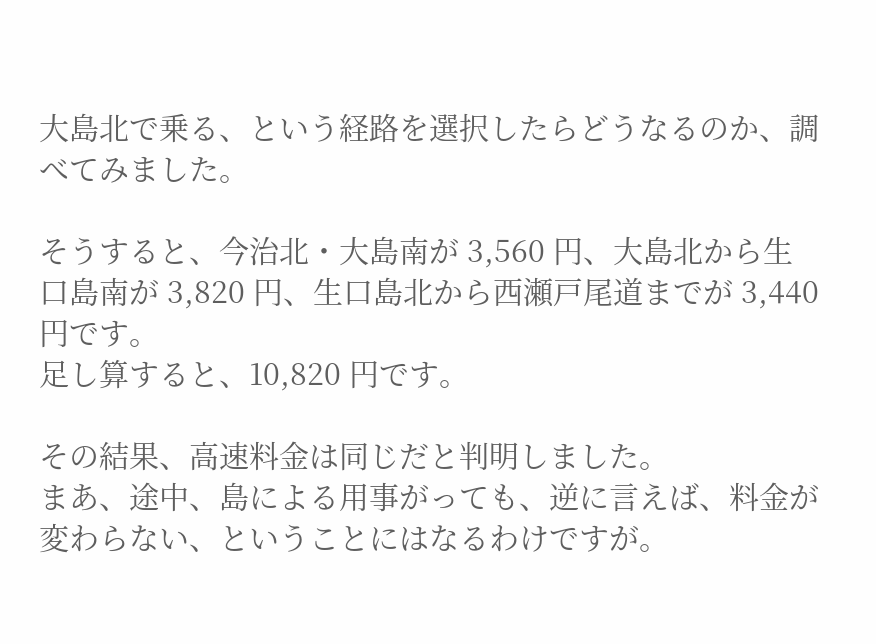大島北で乗る、という経路を選択したらどうなるのか、調べてみました。

そうすると、今治北・大島南が 3,560 円、大島北から生口島南が 3,820 円、生口島北から西瀬戸尾道までが 3,440 円です。
足し算すると、10,820 円です。

その結果、高速料金は同じだと判明しました。
まあ、途中、島による用事がっても、逆に言えば、料金が変わらない、ということにはなるわけですが。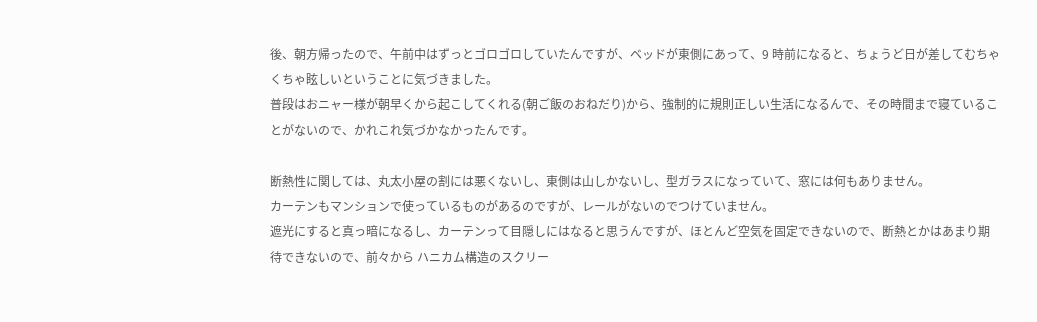後、朝方帰ったので、午前中はずっとゴロゴロしていたんですが、ベッドが東側にあって、9 時前になると、ちょうど日が差してむちゃくちゃ眩しいということに気づきました。
普段はおニャー様が朝早くから起こしてくれる(朝ご飯のおねだり)から、強制的に規則正しい生活になるんで、その時間まで寝ていることがないので、かれこれ気づかなかったんです。

断熱性に関しては、丸太小屋の割には悪くないし、東側は山しかないし、型ガラスになっていて、窓には何もありません。
カーテンもマンションで使っているものがあるのですが、レールがないのでつけていません。
遮光にすると真っ暗になるし、カーテンって目隠しにはなると思うんですが、ほとんど空気を固定できないので、断熱とかはあまり期待できないので、前々から ハニカム構造のスクリー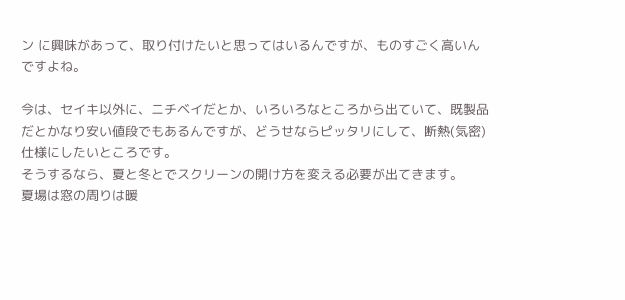ン に興味があって、取り付けたいと思ってはいるんですが、ものすごく高いんですよね。

今は、セイキ以外に、ニチベイだとか、いろいろなところから出ていて、既製品だとかなり安い値段でもあるんですが、どうせならピッタリにして、断熱(気密)仕様にしたいところです。
そうするなら、夏と冬とでスクリーンの開け方を変える必要が出てきます。
夏場は窓の周りは暖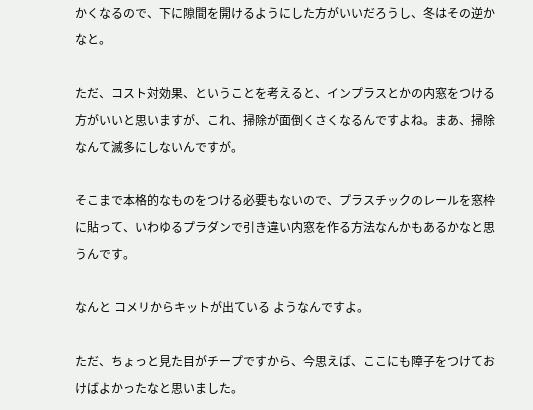かくなるので、下に隙間を開けるようにした方がいいだろうし、冬はその逆かなと。

ただ、コスト対効果、ということを考えると、インプラスとかの内窓をつける方がいいと思いますが、これ、掃除が面倒くさくなるんですよね。まあ、掃除なんて滅多にしないんですが。

そこまで本格的なものをつける必要もないので、プラスチックのレールを窓枠に貼って、いわゆるプラダンで引き違い内窓を作る方法なんかもあるかなと思うんです。

なんと コメリからキットが出ている ようなんですよ。

ただ、ちょっと見た目がチープですから、今思えば、ここにも障子をつけておけばよかったなと思いました。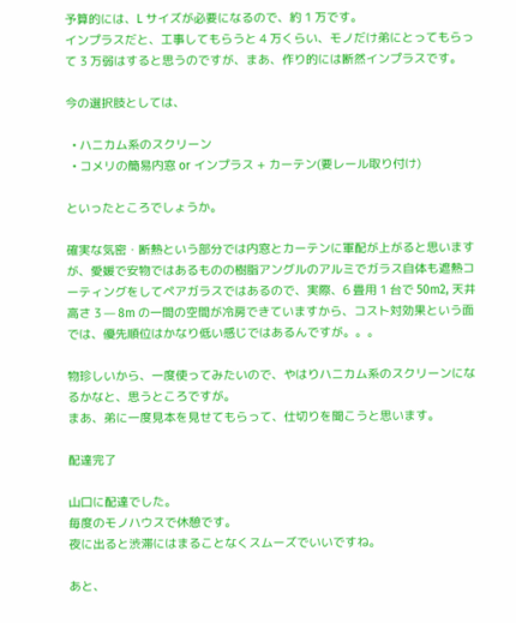予算的には、L サイズが必要になるので、約 1 万です。
インプラスだと、工事してもらうと 4 万くらい、モノだけ弟にとってもらって 3 万弱はすると思うのですが、まあ、作り的には断然インプラスです。

今の選択肢としては、

  • ハニカム系のスクリーン
  • コメリの簡易内窓 or インプラス + カーテン(要レール取り付け)

といったところでしょうか。

確実な気密・断熱という部分では内窓とカーテンに軍配が上がると思いますが、愛媛で安物ではあるものの樹脂アングルのアルミでガラス自体も遮熱コーティングをしてペアガラスではあるので、実際、6 畳用 1 台で 50m2, 天井高さ 3 — 8m の一間の空間が冷房できていますから、コスト対効果という面では、優先順位はかなり低い感じではあるんですが。。。

物珍しいから、一度使ってみたいので、やはりハニカム系のスクリーンになるかなと、思うところですが。
まあ、弟に一度見本を見せてもらって、仕切りを聞こうと思います。

配達完了

山口に配達でした。
毎度のモノハウスで休憩です。
夜に出ると渋滞にはまることなくスムーズでいいですね。

あと、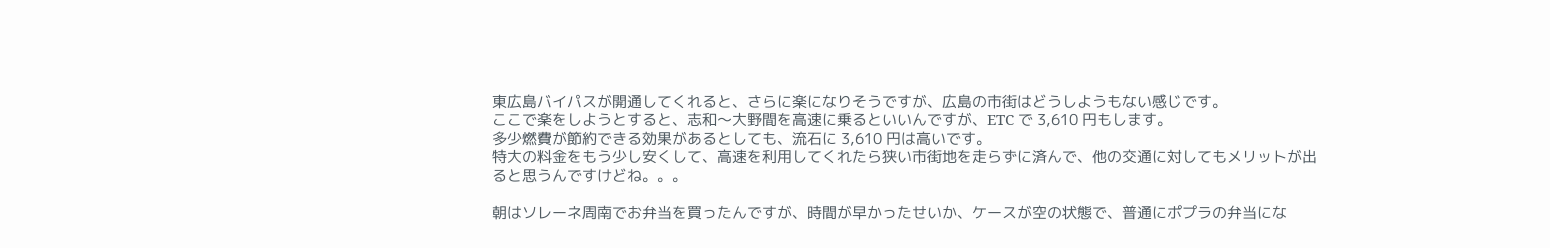東広島バイパスが開通してくれると、さらに楽になりそうですが、広島の市街はどうしようもない感じです。
ここで楽をしようとすると、志和〜大野間を高速に乗るといいんですが、ETC で 3,610 円もします。
多少燃費が節約できる効果があるとしても、流石に 3,610 円は高いです。
特大の料金をもう少し安くして、高速を利用してくれたら狭い市街地を走らずに済んで、他の交通に対してもメリットが出ると思うんですけどね。。。

朝はソレーネ周南でお弁当を買ったんですが、時間が早かったせいか、ケースが空の状態で、普通にポプラの弁当にな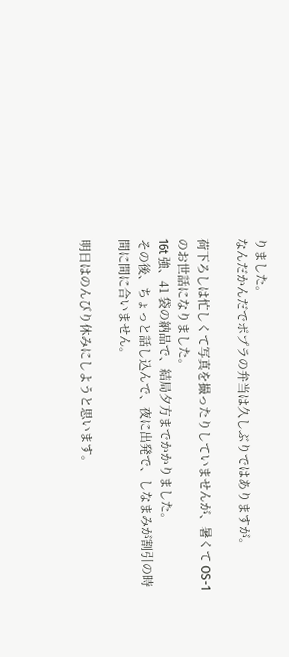りました。
なんだかんだでポプラの弁当は久しぶりではありますが。

荷下ろしは忙しくて写真を撮ったりしていませんが、暑くて OS-1 のお世話になりました。
16t 強、41 袋の納品で、結局夕方までかかりました。
その後、ちょっと話し込んで、夜に出発で、しなまみが割引の時間に間に合いません。

明日はのんびり休みにしようと思います。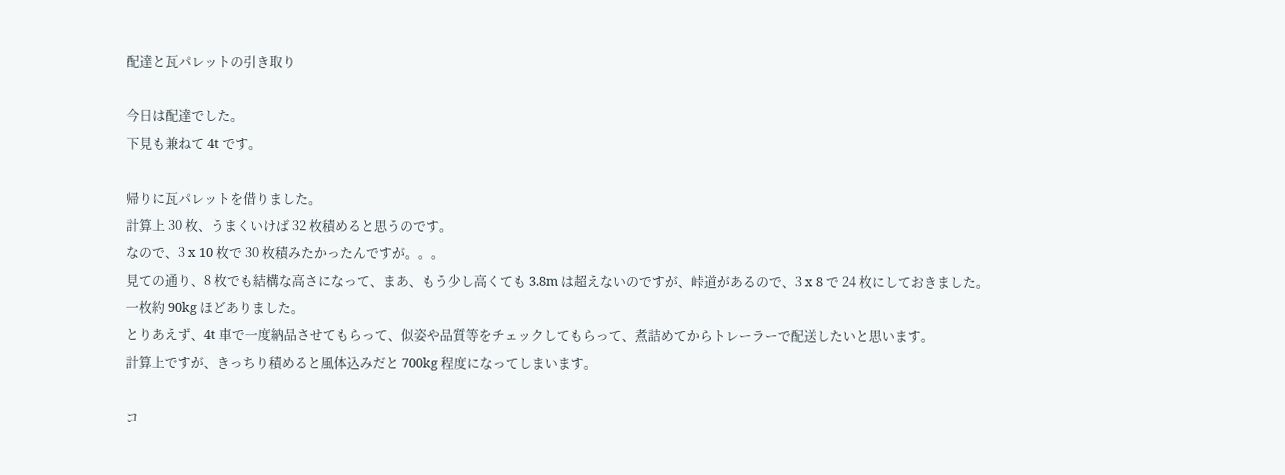配達と瓦パレットの引き取り

今日は配達でした。
下見も兼ねて 4t です。

帰りに瓦パレットを借りました。
計算上 30 枚、うまくいけば 32 枚積めると思うのです。
なので、3 x 10 枚で 30 枚積みたかったんですが。。。
見ての通り、8 枚でも結構な高さになって、まあ、もう少し高くても 3.8m は超えないのですが、峠道があるので、3 x 8 で 24 枚にしておきました。
一枚約 90kg ほどありました。
とりあえず、4t 車で一度納品させてもらって、似姿や品質等をチェックしてもらって、煮詰めてからトレーラーで配送したいと思います。
計算上ですが、きっちり積めると風体込みだと 700kg 程度になってしまいます。

コ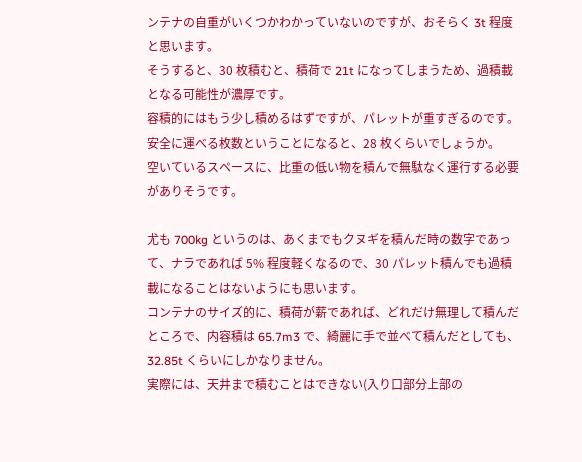ンテナの自重がいくつかわかっていないのですが、おそらく 3t 程度と思います。
そうすると、30 枚積むと、積荷で 21t になってしまうため、過積載となる可能性が濃厚です。
容積的にはもう少し積めるはずですが、パレットが重すぎるのです。
安全に運べる枚数ということになると、28 枚くらいでしょうか。
空いているスペースに、比重の低い物を積んで無駄なく運行する必要がありそうです。

尤も 700kg というのは、あくまでもクヌギを積んだ時の数字であって、ナラであれば 5% 程度軽くなるので、30 パレット積んでも過積載になることはないようにも思います。
コンテナのサイズ的に、積荷が薪であれば、どれだけ無理して積んだところで、内容積は 65.7m3 で、綺麗に手で並べて積んだとしても、32.85t くらいにしかなりません。
実際には、天井まで積むことはできない(入り口部分上部の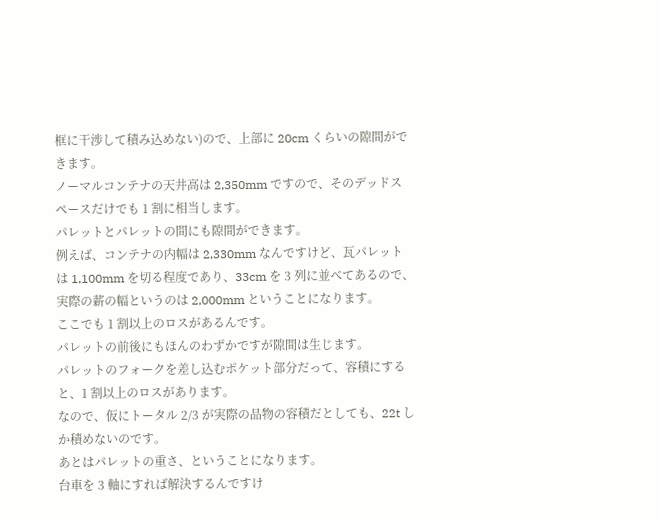框に干渉して積み込めない)ので、上部に 20cm くらいの隙間ができます。
ノーマルコンテナの天井高は 2,350mm ですので、そのデッドスペースだけでも 1 割に相当します。
パレットとパレットの間にも隙間ができます。
例えば、コンテナの内幅は 2,330mm なんですけど、瓦パレットは 1,100mm を切る程度であり、33cm を 3 列に並べてあるので、実際の薪の幅というのは 2,000mm ということになります。
ここでも 1 割以上のロスがあるんです。
パレットの前後にもほんのわずかですが隙間は生じます。
パレットのフォークを差し込むポケット部分だって、容積にすると、1 割以上のロスがあります。
なので、仮にトータル 2/3 が実際の品物の容積だとしても、22t しか積めないのです。
あとはパレットの重さ、ということになります。
台車を 3 軸にすれば解決するんですけ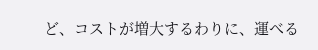ど、コストが増大するわりに、運べる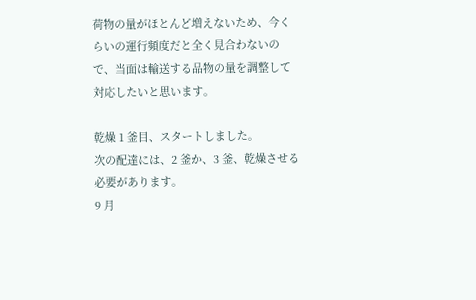荷物の量がほとんど増えないため、今くらいの運行頻度だと全く見合わないので、当面は輸送する品物の量を調整して対応したいと思います。

乾燥 1 釜目、スタートしました。
次の配達には、2 釜か、3 釜、乾燥させる必要があります。
9 月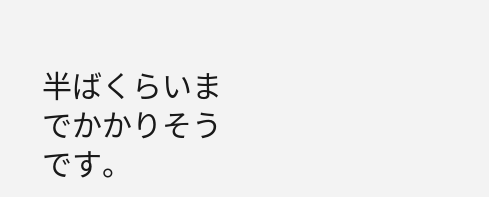半ばくらいまでかかりそうです。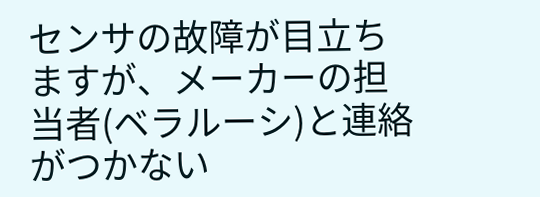センサの故障が目立ちますが、メーカーの担当者(ベラルーシ)と連絡がつかない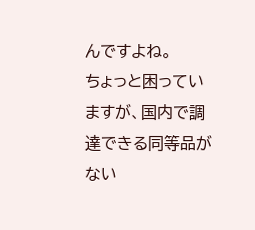んですよね。
ちょっと困っていますが、国内で調達できる同等品がない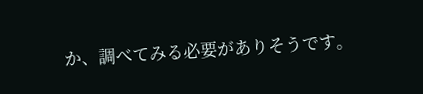か、調べてみる必要がありそうです。